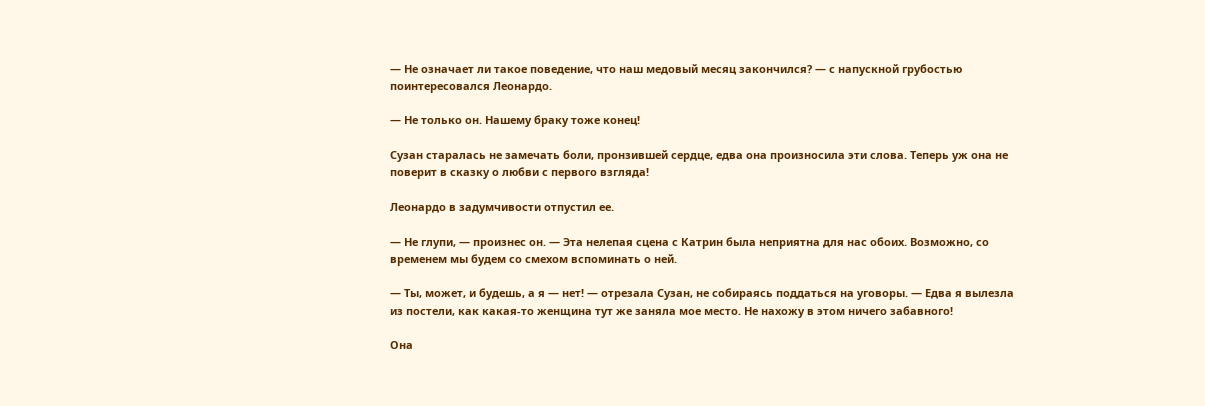— Не означает ли такое поведение, что наш медовый месяц закончился? — с напускной грубостью поинтересовался Леонардо.

— Не только он. Нашему браку тоже конец!

Сузан старалась не замечать боли, пронзившей сердце, едва она произносила эти слова. Теперь уж она не поверит в сказку о любви с первого взгляда!

Леонардо в задумчивости отпустил ее.

— Не глупи, — произнес он. — Эта нелепая сцена с Катрин была неприятна для нас обоих. Возможно, со временем мы будем со смехом вспоминать о ней.

— Ты, может, и будешь, а я — нет! — отрезала Сузан, не собираясь поддаться на уговоры. — Едва я вылезла из постели, как какая-то женщина тут же заняла мое место. Не нахожу в этом ничего забавного!

Она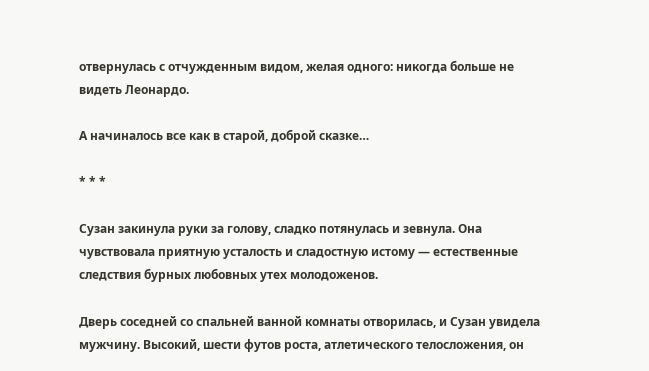отвернулась с отчужденным видом, желая одного: никогда больше не видеть Леонардо.

А начиналось все как в старой, доброй сказке…

* * *

Сузан закинула руки за голову, сладко потянулась и зевнула. Она чувствовала приятную усталость и сладостную истому — естественные следствия бурных любовных утех молодоженов.

Дверь соседней со спальней ванной комнаты отворилась, и Сузан увидела мужчину. Высокий, шести футов роста, атлетического телосложения, он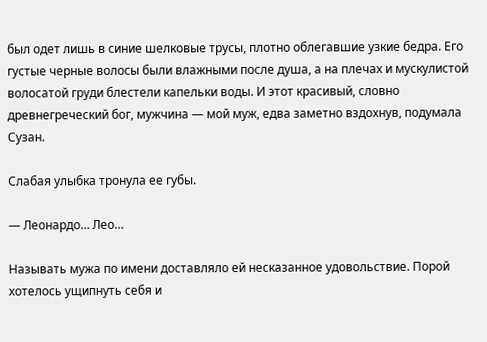был одет лишь в синие шелковые трусы, плотно облегавшие узкие бедра. Его густые черные волосы были влажными после душа, а на плечах и мускулистой волосатой груди блестели капельки воды. И этот красивый, словно древнегреческий бог, мужчина — мой муж, едва заметно вздохнув, подумала Сузан.

Слабая улыбка тронула ее губы.

— Леонардо… Лео…

Называть мужа по имени доставляло ей несказанное удовольствие. Порой хотелось ущипнуть себя и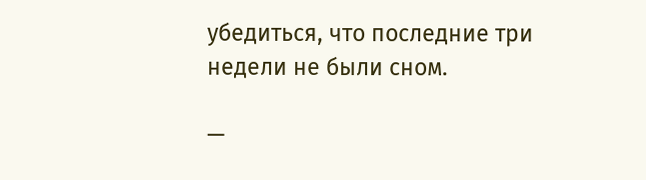убедиться, что последние три недели не были сном.

—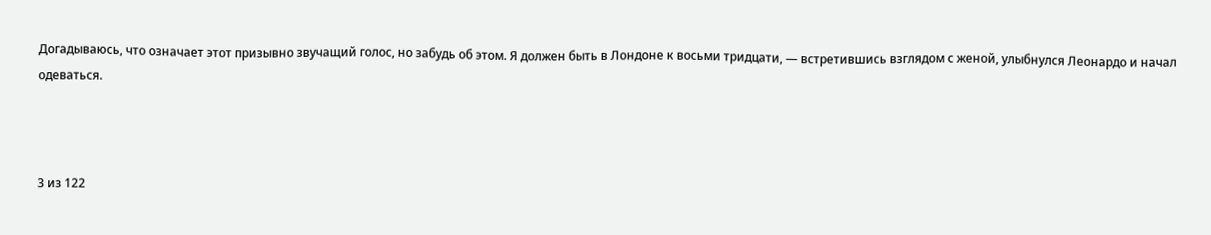Догадываюсь, что означает этот призывно звучащий голос, но забудь об этом. Я должен быть в Лондоне к восьми тридцати, — встретившись взглядом с женой, улыбнулся Леонардо и начал одеваться.



3 из 122